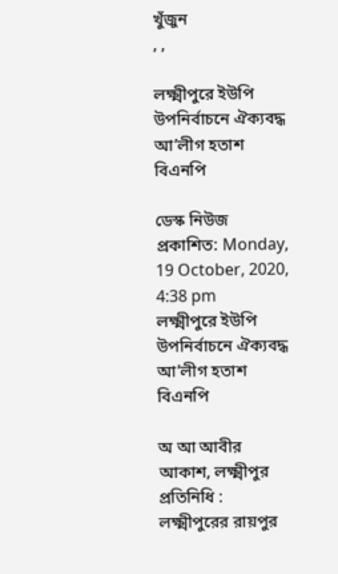খুঁজুন
, ,

লক্ষ্মীপুরে ইউপি উপনির্বাচনে ঐক্যবদ্ধ আ’লীগ হতাশ বিএনপি

ডেস্ক নিউজ
প্রকাশিত: Monday, 19 October, 2020, 4:38 pm
লক্ষ্মীপুরে ইউপি উপনির্বাচনে ঐক্যবদ্ধ আ’লীগ হতাশ বিএনপি

অ আ আবীর আকাশ, লক্ষ্মীপুর প্রতিনিধি : লক্ষ্মীপুরের রায়পুর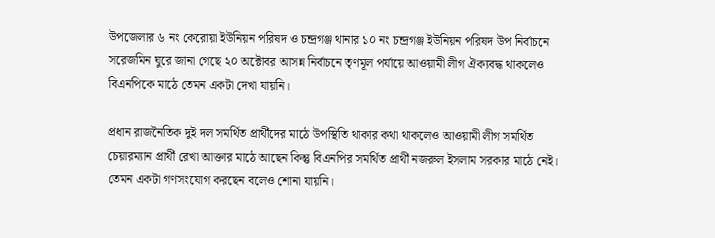উপজেলার ৬ নং কেরোয়া ইউনিয়ন পরিষদ ও চন্দ্রগঞ্জ থানার ১০ নং চন্দ্রগঞ্জ ইউনিয়ন পরিষদ উপ নির্বাচনে সরেজমিন ঘুরে জানা গেছে ২০ অক্টোবর আসন্ন নির্বাচনে তৃণমূল পর্যায়ে আওয়ামী লীগ ঐক্যবদ্ধ থাকলেও বিএনপিকে মাঠে তেমন একটা দেখা যায়নি।

প্রধান রাজনৈতিক দুই দল সমর্থিত প্রার্থীদের মাঠে উপস্থিতি থাকার কথা থাকলেও আওয়ামী লীগ সমর্থিত চেয়ারম্যান প্রার্থী রেখা আক্তার মাঠে আছেন কিন্তু বিএনপির সমর্থিত প্রার্থী নজরুল ইসলাম সরকার মাঠে নেই। তেমন একটা গণসংযোগ করছেন বলেও শোনা যায়নি।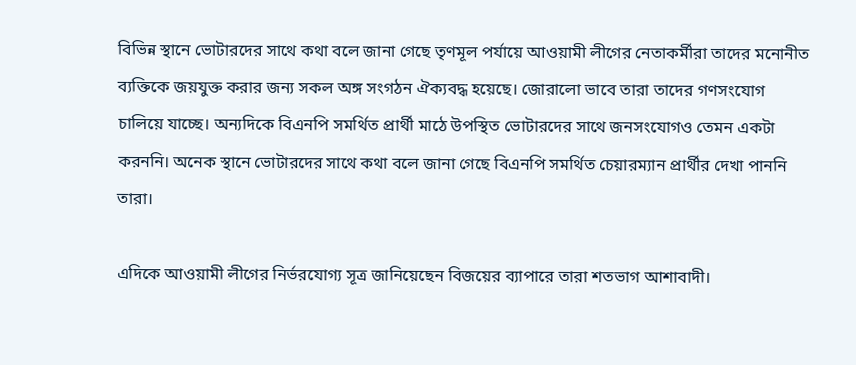বিভিন্ন স্থানে ভোটারদের সাথে কথা বলে জানা গেছে তৃণমূল পর্যায়ে আওয়ামী লীগের নেতাকর্মীরা তাদের মনোনীত ব্যক্তিকে জয়যুক্ত করার জন্য সকল অঙ্গ সংগঠন ঐক্যবদ্ধ হয়েছে। জোরালো ভাবে তারা তাদের গণসংযোগ চালিয়ে যাচ্ছে। অন্যদিকে বিএনপি সমর্থিত প্রার্থী মাঠে উপস্থিত ভোটারদের সাথে জনসংযোগও তেমন একটা করননি। অনেক স্থানে ভোটারদের সাথে কথা বলে জানা গেছে বিএনপি সমর্থিত চেয়ারম্যান প্রার্থীর দেখা পাননি তারা।

এদিকে আওয়ামী লীগের নির্ভরযোগ্য সূত্র জানিয়েছেন বিজয়ের ব্যাপারে তারা শতভাগ আশাবাদী।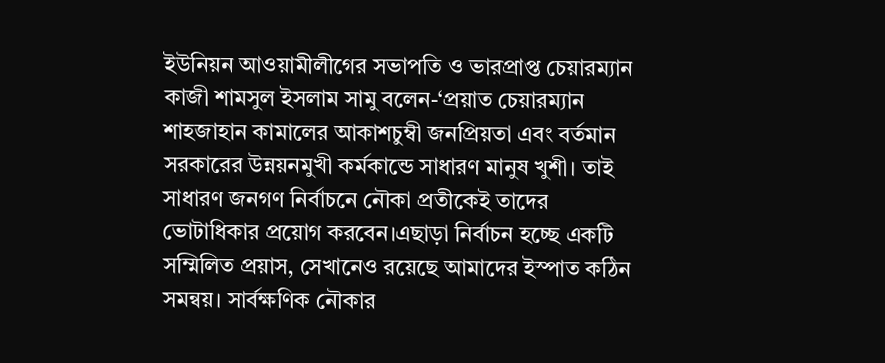ইউনিয়ন আওয়ামীলীগের সভাপতি ও ভারপ্রাপ্ত চেয়ারম্যান কাজী শামসুল ইসলাম সামু বলেন-‘প্রয়াত চেয়ারম্যান শাহজাহান কামালের আকাশচুম্বী জনপ্রিয়তা এবং বর্তমান সরকারের উন্নয়নমুখী কর্মকান্ডে সাধারণ মানুষ খুশী। তাই সাধারণ জনগণ নির্বাচনে নৌকা প্রতীকেই তাদের ভোটাধিকার প্রয়োগ করবেন।এছাড়া নির্বাচন হচ্ছে একটি সম্মিলিত প্রয়াস, সেখানেও রয়েছে আমাদের ইস্পাত কঠিন সমন্বয়। সার্বক্ষণিক নৌকার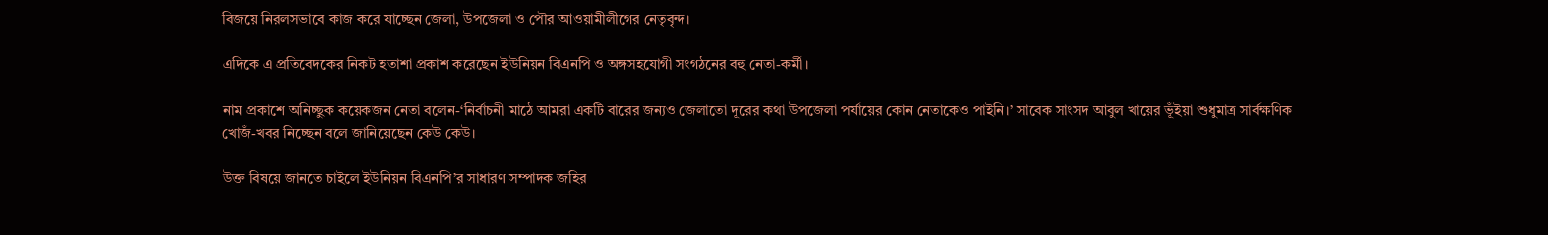বিজয়ে নিরলসভাবে কাজ করে যাচ্ছেন জেলা, উপজেলা ও পৌর আওয়ামীলীগের নেতৃবৃন্দ।

এদিকে এ প্রতিবেদকের নিকট হতাশা প্রকাশ করেছেন ইউনিয়ন বিএনপি ও অঙ্গসহযোগী সংগঠনের বহু নেতা-কর্মী।

নাম প্রকাশে অনিচ্ছুক কয়েকজন নেতা বলেন-‘নির্বাচনী মাঠে আমরা একটি বারের জন্যও জেলাতো দূরের কথা উপজেলা পর্যায়ের কোন নেতাকেও পাইনি।’ সাবেক সাংসদ আবুল খায়ের ভূঁইয়া শুধুমাত্র সার্বক্ষণিক খোজঁ-খবর নিচ্ছেন বলে জানিয়েছেন কেউ কেউ।

উক্ত বিষয়ে জানতে চাইলে ইউনিয়ন বিএনপি’র সাধারণ সম্পাদক জহির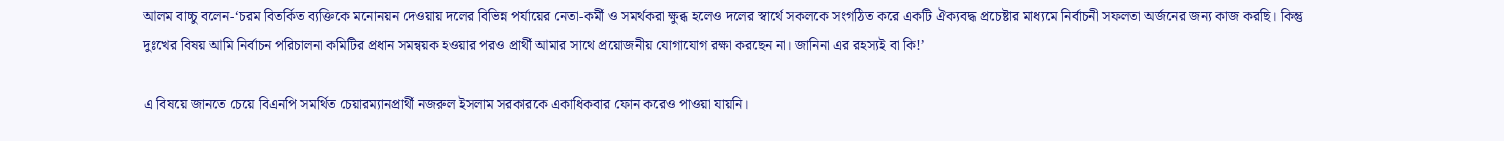আলম বাচ্চু বলেন-‘চরম বিতর্কিত ব্যক্তিকে মনোনয়ন দেওয়ায় দলের বিভিন্ন পর্যায়ের নেতা-কর্মী ও সমর্থকরা ক্ষুব্ধ হলেও দলের স্বার্থে সকলকে সংগঠিত করে একটি ঐক্যবদ্ধ প্রচেষ্টার মাধ্যমে নির্বাচনী সফলতা অর্জনের জন্য কাজ করছি। কিন্তু দুঃখের বিষয় আমি নির্বাচন পরিচালনা কমিটির প্রধান সমন্বয়ক হওয়ার পরও প্রার্থী আমার সাথে প্রয়োজনীয় যোগাযোগ রক্ষা করছেন না। জানিনা এর রহস্যই বা কি!’

এ বিষয়ে জানতে চেয়ে বিএনপি সমর্থিত চেয়ারম্যানপ্রার্থী নজরুল ইসলাম সরকারকে একাধিকবার ফোন করেও পাওয়া যায়নি।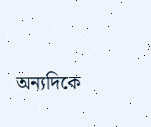অন্যদিকে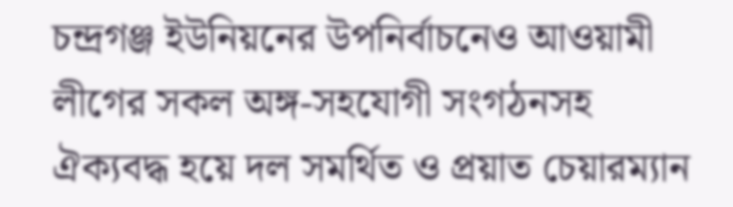চন্দ্রগঞ্জ ইউনিয়নের উপনির্বাচনেও আওয়ামী লীগের সকল অঙ্গ-সহযোগী সংগঠনসহ ঐক্যবদ্ধ হয়ে দল সমর্থিত ও প্রয়াত চেয়ারম্যান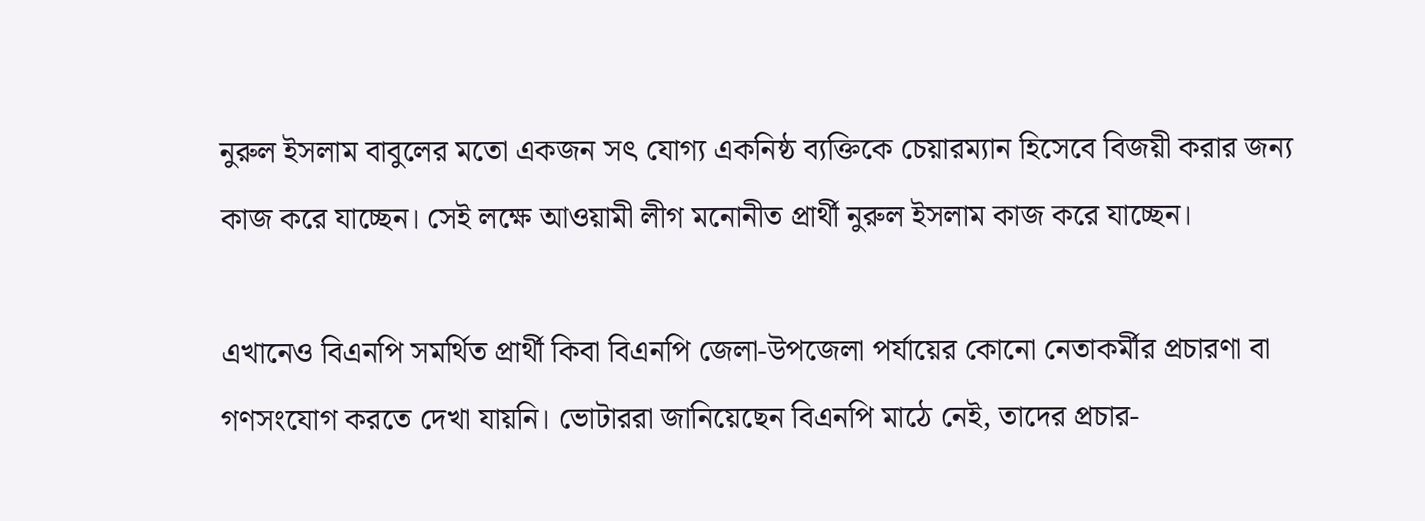নুরুল ইসলাম বাবুলের মতো একজন সৎ যোগ্য একনিষ্ঠ ব্যক্তিকে চেয়ারম্যান হিসেবে বিজয়ী করার জন্য কাজ করে যাচ্ছেন। সেই লক্ষে আওয়ামী লীগ মনোনীত প্রার্থী নুরুল ইসলাম কাজ করে যাচ্ছেন।

এখানেও বিএনপি সমর্থিত প্রার্থী কিবা বিএনপি জেলা-উপজেলা পর্যায়ের কোনো নেতাকর্মীর প্রচারণা বা গণসংযোগ করতে দেখা যায়নি। ভোটাররা জানিয়েছেন বিএনপি মাঠে নেই, তাদের প্রচার-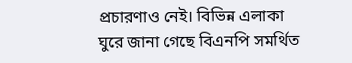প্রচারণাও নেই। বিভিন্ন এলাকা ঘুরে জানা গেছে বিএনপি সমর্থিত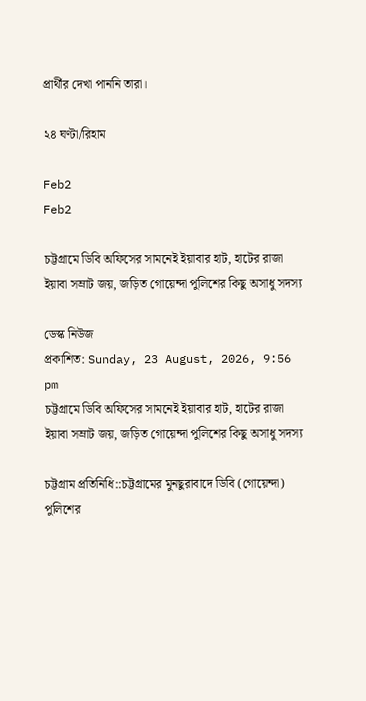প্রার্থীর দেখা পাননি তারা।

২৪ ঘণ্টা/রিহাম

Feb2
Feb2

চট্টগ্রামে ডিবি অফিসের সামনেই ইয়াবার হাট, হাটের রাজা ইয়াবা সম্রাট জয়, জড়িত গোয়েন্দা পুলিশের কিছু অসাধু সদস্য

ডেস্ক নিউজ
প্রকাশিত: Sunday, 23 August, 2026, 9:56 pm
চট্টগ্রামে ডিবি অফিসের সামনেই ইয়াবার হাট, হাটের রাজা ইয়াবা সম্রাট জয়, জড়িত গোয়েন্দা পুলিশের কিছু অসাধু সদস্য

চট্টগ্রাম প্রতিনিধি::চট্টগ্রামের মুনছুরাবাদে ডিবি (গোয়েন্দা) পুলিশের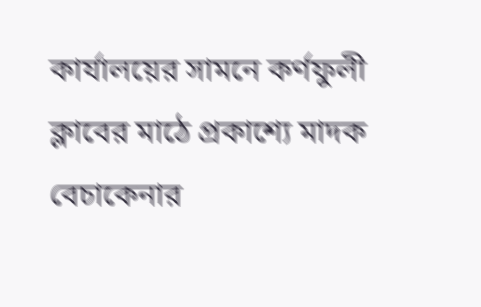কার্যালয়ের সামনে কর্ণফুলী ক্লাবের মাঠে প্রকাশ্যে মাদক বেচাকেনার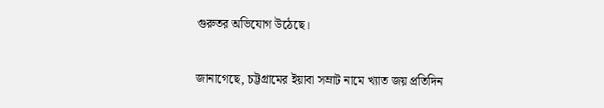গুরুতর অভিযোগ উঠেছে।

জানাগেছে, চট্টগ্রামের ইয়াবা সম্রাট নামে খ্যাত জয় প্রতিদিন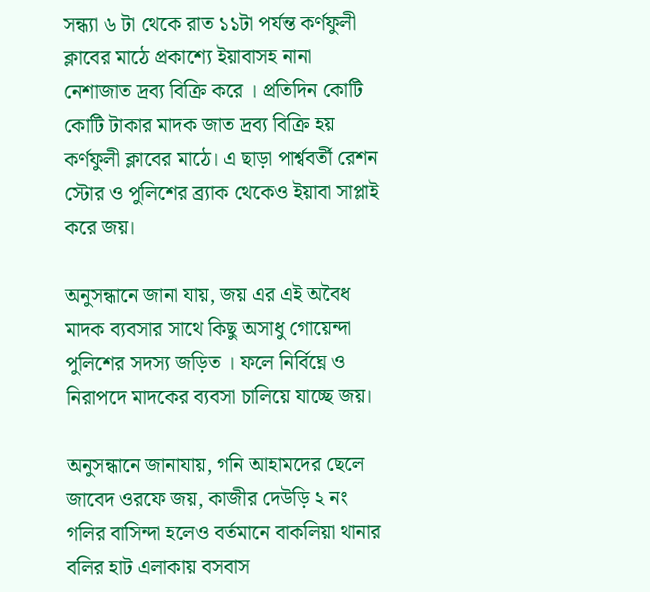সন্ধ্যা ৬ টা থেকে রাত ১১টা পর্যন্ত কর্ণফুলী ক্লাবের মাঠে প্রকাশ্যে ইয়াবাসহ নানা নেশাজাত দ্রব্য বিক্রি করে । প্রতিদিন কোটি কোটি টাকার মাদক জাত দ্রব্য বিক্রি হয় কর্ণফুলী ক্লাবের মাঠে। এ ছাড়া পার্শ্ববর্তী রেশন স্টোর ও পুলিশের ব্র্যাক থেকেও ইয়াবা সাপ্লাই করে জয়।

অনুসন্ধানে জানা যায়, জয় এর এই অবৈধ মাদক ব্যবসার সাথে কিছু অসাধু গোয়েন্দা পুলিশের সদস্য জড়িত । ফলে নির্বিঘ্নে ও নিরাপদে মাদকের ব্যবসা চালিয়ে যাচ্ছে জয়।

অনুসন্ধানে জানাযায়, গনি আহামদের ছেলে জাবেদ ওরফে জয়, কাজীর দেউড়ি ২ নং গলির বাসিন্দা হলেও বর্তমানে বাকলিয়া থানার বলির হাট এলাকায় বসবাস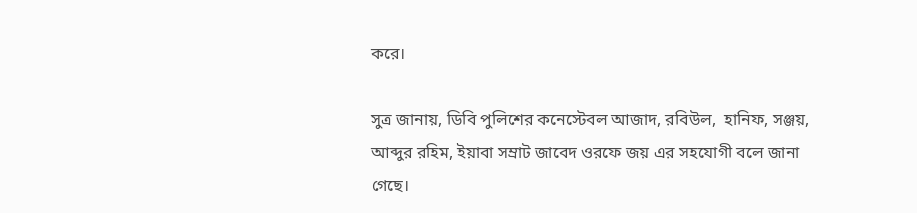করে।

সুত্র জানায়, ডিবি পুলিশের কনেস্টেবল আজাদ, রবিউল,  হানিফ, সঞ্জয়, আব্দুর রহিম, ইয়াবা সম্রাট জাবেদ ওরফে জয় এর সহযোগী বলে জানা গেছে।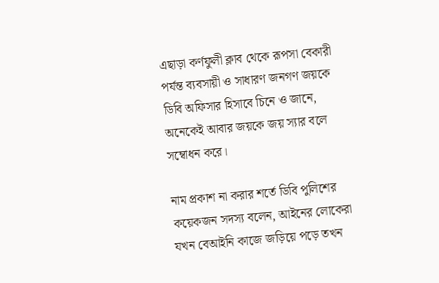এছাড়া কর্ণফুলী ক্লাব থেকে রূপসা বেকারী পর্যন্ত ব্যবসায়ী ও সাধারণ জনগণ জয়কে ডিবি অফিসার হিসাবে চিনে ও জানে, অনেকেই আবার জয়কে জয় স্যার বলে সম্বোধন করে।

নাম প্রকাশ না করার শর্তে ডিবি পুলিশের কয়েকজন সদস্য বলেন, আইনের লোকেরা যখন বেআইনি কাজে জড়িয়ে পড়ে তখন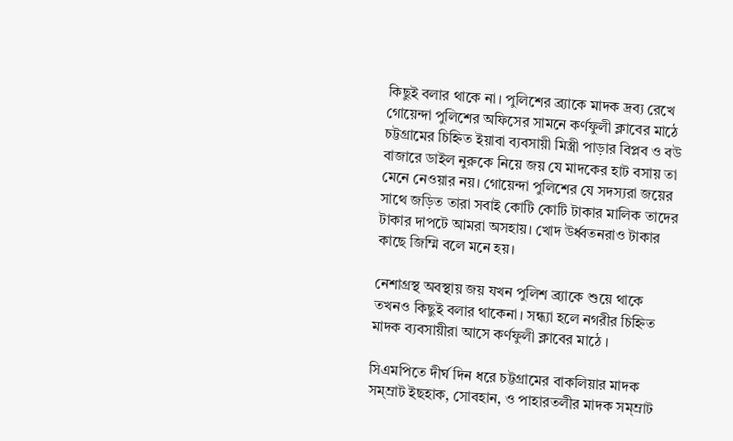কিছুই বলার থাকে না। পুলিশের ব্র্যাকে মাদক দ্রব্য রেখে গোয়েন্দা পুলিশের অফিসের সামনে কর্ণফুলী ক্লাবের মাঠে চট্টগ্রামের চিহ্নিত ইয়াবা ব্যবসায়ী মিস্ত্রী পাড়ার বিপ্লব ও বউ বাজারে ডাইল নুরুকে নিয়ে জয় যে মাদকের হাট বসায় তা মেনে নেওয়ার নয়। গোয়েন্দা পুলিশের যে সদস্যরা জয়ের সাথে জড়িত তারা সবাই কোটি কোটি টাকার মালিক তাদের টাকার দাপটে আমরা অসহায়। খোদ উর্ধ্বতনরাও টাকার কাছে জিম্মি বলে মনে হয়।

নেশাগ্রস্থ অবস্থায় জয় যখন পুলিশ ব্র্যাকে শুয়ে থাকে তখনও কিছুই বলার থাকেনা। সন্ধ্যা হলে নগরীর চিহ্নিত মাদক ব্যবসায়ীরা আসে কর্ণফুলী ক্লাবের মাঠে ।

সিএমপিতে দীর্ঘ দিন ধরে চট্টগ্রামের বাকলিয়ার মাদক সম্ম্রাট ইছহাক, সোবহান, ও পাহারতলীর মাদক সম্ম্রাট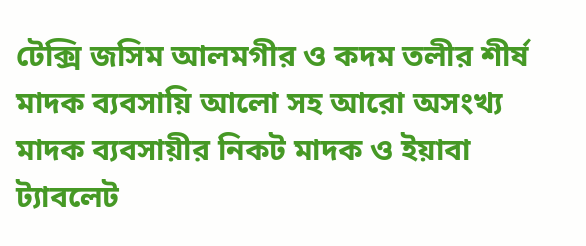টেক্সি জসিম আলমগীর ও কদম তলীর শীর্ষ মাদক ব্যবসায়ি আলো সহ আরো অসংখ্য মাদক ব্যবসায়ীর নিকট মাদক ও ইয়াবা ট্যাবলেট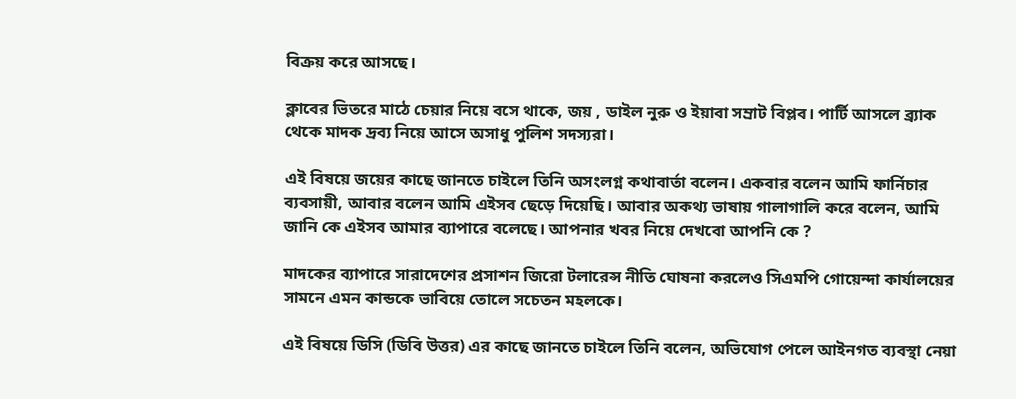বিক্রয় করে আসছে।

ক্লাবের ভিতরে মাঠে চেয়ার নিয়ে বসে থাকে, জয় , ডাইল নুরু ও ইয়াবা সম্রাট বিপ্লব। পার্টি আসলে ব্র্যাক থেকে মাদক দ্রব্য নিয়ে আসে অসাধু পুলিশ সদস্যরা।

এই বিষয়ে জয়ের কাছে জানতে চাইলে তিনি অসংলগ্ন কথাবার্তা বলেন। একবার বলেন আমি ফার্নিচার ব্যবসায়ী, আবার বলেন আমি এইসব ছেড়ে দিয়েছি। আবার অকথ্য ভাষায় গালাগালি করে বলেন, আমি জানি কে এইসব আমার ব্যাপারে বলেছে। আপনার খবর নিয়ে দেখবো আপনি কে ?

মাদকের ব্যাপারে সারাদেশের প্রসাশন জিরো টলারেন্স নীতি ঘোষনা করলেও সিএমপি গোয়েন্দা কার্যালয়ের সামনে এমন কান্ডকে ভাবিয়ে তোলে সচেতন মহলকে।

এই বিষয়ে ডিসি (ডিবি উত্তর) এর কাছে জানতে চাইলে তিনি বলেন, অভিযোগ পেলে আইনগত ব্যবস্থা নেয়া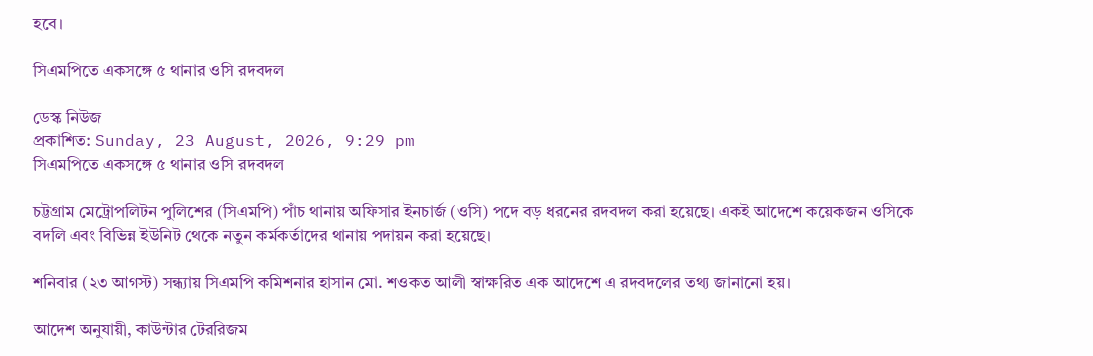হবে।

সিএমপিতে একসঙ্গে ৫ থানার ওসি রদবদল

ডেস্ক নিউজ
প্রকাশিত: Sunday, 23 August, 2026, 9:29 pm
সিএমপিতে একসঙ্গে ৫ থানার ওসি রদবদল

চট্টগ্রাম মেট্রোপলিটন পুলিশের (সিএমপি) পাঁচ থানায় অফিসার ইনচার্জ (ওসি) পদে বড় ধরনের রদবদল করা হয়েছে। একই আদেশে কয়েকজন ওসিকে বদলি এবং বিভিন্ন ইউনিট থেকে নতুন কর্মকর্তাদের থানায় পদায়ন করা হয়েছে।

শনিবার (২৩ আগস্ট) সন্ধ্যায় সিএমপি কমিশনার হাসান মো. শওকত আলী স্বাক্ষরিত এক আদেশে এ রদবদলের তথ্য জানানো হয়।

আদেশ অনুযায়ী, কাউন্টার টেররিজম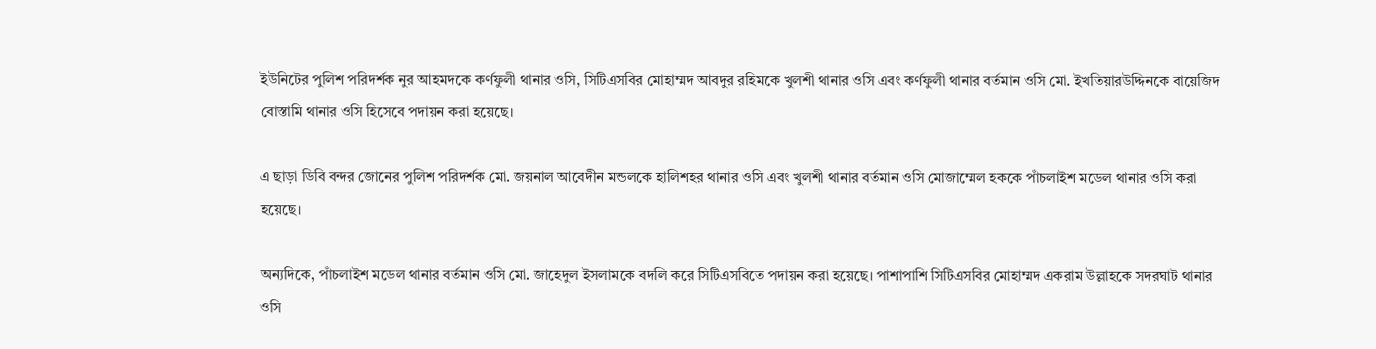ইউনিটের পুলিশ পরিদর্শক নুর আহমদকে কর্ণফুলী থানার ওসি, সিটিএসবির মোহাম্মদ আবদুর রহিমকে খুলশী থানার ওসি এবং কর্ণফুলী থানার বর্তমান ওসি মো. ইখতিয়ারউদ্দিনকে বায়েজিদ বোস্তামি থানার ওসি হিসেবে পদায়ন করা হয়েছে।

এ ছাড়া ডিবি বন্দর জোনের পুলিশ পরিদর্শক মো. জয়নাল আবেদীন মন্ডলকে হালিশহর থানার ওসি এবং খুলশী থানার বর্তমান ওসি মোজাম্মেল হককে পাঁচলাইশ মডেল থানার ওসি করা হয়েছে।

অন্যদিকে, পাঁচলাইশ মডেল থানার বর্তমান ওসি মো. জাহেদুল ইসলামকে বদলি করে সিটিএসবিতে পদায়ন করা হয়েছে। পাশাপাশি সিটিএসবির মোহাম্মদ একরাম উল্লাহকে সদরঘাট থানার ওসি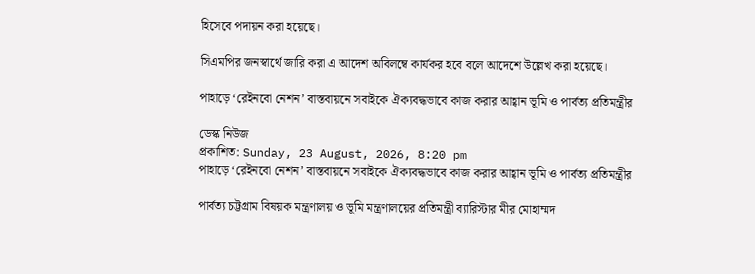হিসেবে পদায়ন করা হয়েছে।

সিএমপির জনস্বার্থে জারি করা এ আদেশ অবিলম্বে কার্যকর হবে বলে আদেশে উল্লেখ করা হয়েছে।

পাহাড়ে ‘রেইনবো নেশন’ বাস্তবায়নে সবাইকে ঐক্যবদ্ধভাবে কাজ করার আহ্বান ভূমি ও পার্বত্য প্রতিমন্ত্রীর

ডেস্ক নিউজ
প্রকাশিত: Sunday, 23 August, 2026, 8:20 pm
পাহাড়ে ‘রেইনবো নেশন’ বাস্তবায়নে সবাইকে ঐক্যবদ্ধভাবে কাজ করার আহ্বান ভূমি ও পার্বত্য প্রতিমন্ত্রীর

পার্বত্য চট্টগ্রাম বিষয়ক মন্ত্রণালয় ও ভূমি মন্ত্রণালয়ের প্রতিমন্ত্রী ব্যারিস্টার মীর মোহাম্মদ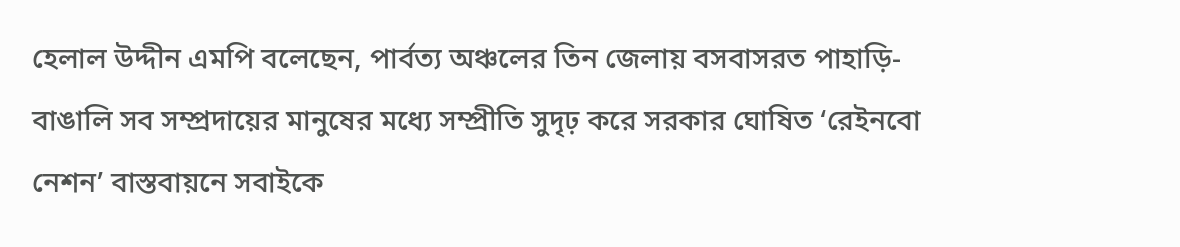হেলাল উদ্দীন এমপি বলেছেন, পার্বত্য অঞ্চলের তিন জেলায় বসবাসরত পাহাড়ি-বাঙালি সব সম্প্রদায়ের মানুষের মধ্যে সম্প্রীতি সুদৃঢ় করে সরকার ঘোষিত ‘রেইনবো নেশন’ বাস্তবায়নে সবাইকে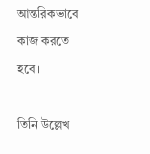আন্তরিকভাবে কাজ করতে হবে।

তিনি উল্লেখ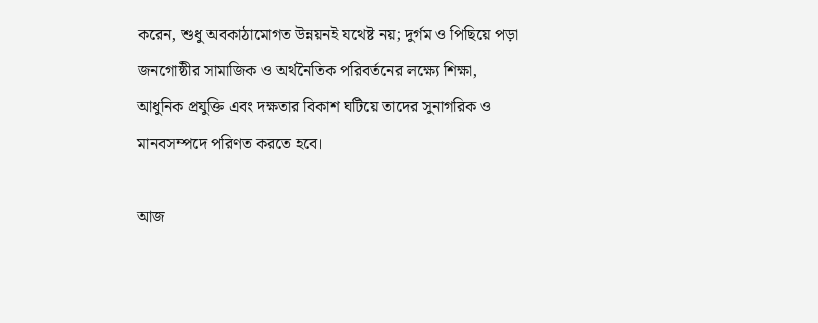করেন, শুধু অবকাঠামোগত উন্নয়নই যথেষ্ট নয়; দুর্গম ও পিছিয়ে পড়া জনগোষ্ঠীর সামাজিক ও অর্থনৈতিক পরিবর্তনের লক্ষ্যে শিক্ষা, আধুনিক প্রযুক্তি এবং দক্ষতার বিকাশ ঘটিয়ে তাদের সুনাগরিক ও মানবসম্পদে পরিণত করতে হবে।

আজ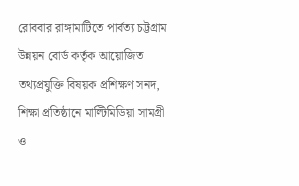রোববার রাঙ্গামাটিতে পার্বত্য চট্টগ্রাম উন্নয়ন বোর্ড কর্তৃক আয়োজিত তথ্যপ্রযুক্তি বিষয়ক প্রশিক্ষণ সনদ, শিক্ষা প্রতিষ্ঠানে মাল্টিমিডিয়া সামগ্রী ও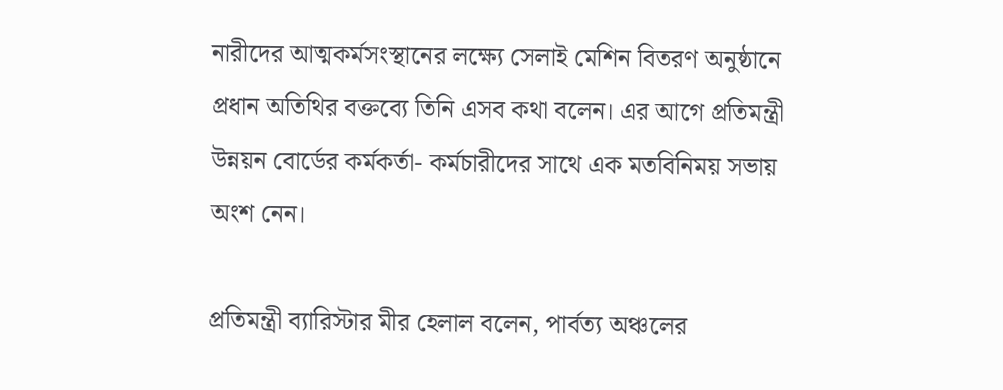নারীদের আত্মকর্মসংস্থানের লক্ষ্যে সেলাই মেশিন বিতরণ অনুষ্ঠানে প্রধান অতিথির বক্তব্যে তিনি এসব কথা বলেন। এর আগে প্রতিমন্ত্রী উন্নয়ন বোর্ডের কর্মকর্তা- কর্মচারীদের সাথে এক মতবিনিময় সভায় অংশ নেন।

প্রতিমন্ত্রী ব্যারিস্টার মীর হেলাল বলেন, পার্বত্য অঞ্চলের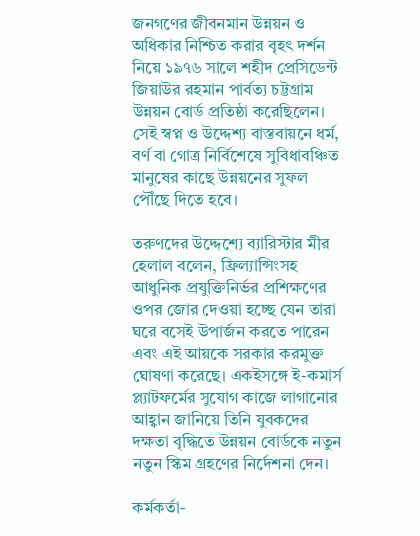জনগণের জীবনমান উন্নয়ন ও অধিকার নিশ্চিত করার বৃহৎ দর্শন নিয়ে ১৯৭৬ সালে শহীদ প্রেসিডেন্ট জিয়াউর রহমান পার্বত্য চট্টগ্রাম উন্নয়ন বোর্ড প্রতিষ্ঠা করেছিলেন। সেই স্বপ্ন ও উদ্দেশ্য বাস্তবায়নে ধর্ম, বর্ণ বা গোত্র নির্বিশেষে সুবিধাবঞ্চিত মানুষের কাছে উন্নয়নের সুফল পৌঁছে দিতে হবে।

তরুণদের উদ্দেশ্যে ব্যারিস্টার মীর হেলাল বলেন, ফ্রিল্যান্সিংসহ আধুনিক প্রযুক্তিনির্ভর প্রশিক্ষণের ওপর জোর দেওয়া হচ্ছে যেন তারা ঘরে বসেই উপার্জন করতে পারেন এবং এই আয়কে সরকার করমুক্ত ঘোষণা করেছে। একইসঙ্গে ই-কমার্স প্ল্যাটফর্মের সুযোগ কাজে লাগানোর আহ্বান জানিয়ে তিনি যুবকদের দক্ষতা বৃদ্ধিতে উন্নয়ন বোর্ডকে নতুন নতুন স্কিম গ্রহণের নির্দেশনা দেন।

কর্মকর্তা-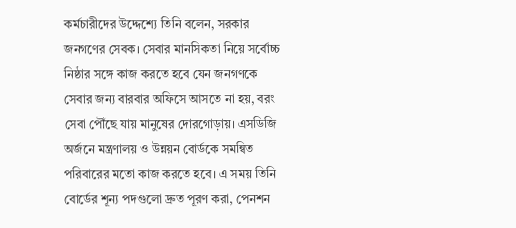কর্মচারীদের উদ্দেশ্যে তিনি বলেন, সরকার জনগণের সেবক। সেবার মানসিকতা নিয়ে সর্বোচ্চ নিষ্ঠার সঙ্গে কাজ করতে হবে যেন জনগণকে সেবার জন্য বারবার অফিসে আসতে না হয়, বরং সেবা পৌঁছে যায় মানুষের দোরগোড়ায়। এসডিজি অর্জনে মন্ত্রণালয় ও উন্নয়ন বোর্ডকে সমন্বিত পরিবারের মতো কাজ করতে হবে। এ সময় তিনি বোর্ডের শূন্য পদগুলো দ্রুত পূরণ করা, পেনশন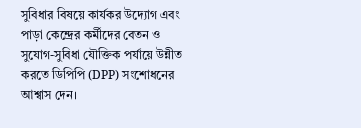সুবিধার বিষয়ে কার্যকর উদ্যোগ এবং পাড়া কেন্দ্রের কর্মীদের বেতন ও সুযোগ-সুবিধা যৌক্তিক পর্যায়ে উন্নীত করতে ডিপিপি (DPP) সংশোধনের আশ্বাস দেন।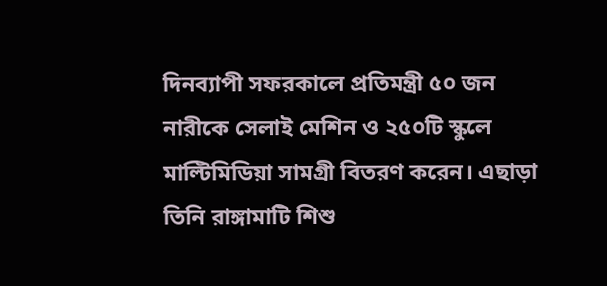দিনব্যাপী সফরকালে প্রতিমন্ত্রী ৫০ জন নারীকে সেলাই মেশিন ও ২৫০টি স্কুলে মাল্টিমিডিয়া সামগ্রী বিতরণ করেন। এছাড়া তিনি রাঙ্গামাটি শিশু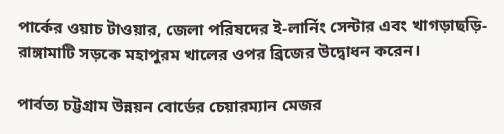পার্কের ওয়াচ টাওয়ার, জেলা পরিষদের ই-লার্নিং সেন্টার এবং খাগড়াছড়ি-রাঙ্গামাটি সড়কে মহাপুরম খালের ওপর ব্রিজের উদ্বোধন করেন।

পার্বত্য চট্টগ্রাম উন্নয়ন বোর্ডের চেয়ারম্যান মেজর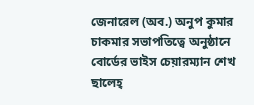জেনারেল (অব.) অনুপ কুমার চাকমার সভাপতিত্বে অনুষ্ঠানে বোর্ডের ভাইস চেয়ারম্যান শেখ ছালেহ্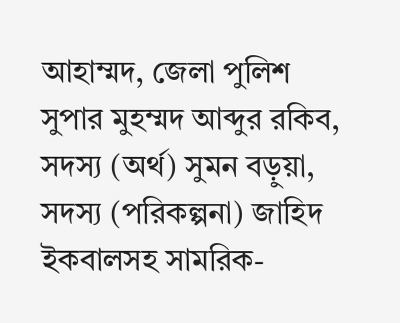আহাম্মদ, জেলা পুলিশ সুপার মুহম্মদ আব্দুর রকিব, সদস্য (অর্থ) সুমন বড়ুয়া, সদস্য (পরিকল্পনা) জাহিদ ইকবালসহ সামরিক-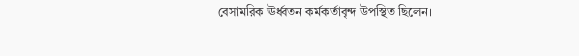বেসামরিক ঊর্ধ্বতন কর্মকর্তাবৃন্দ উপস্থিত ছিলেন।